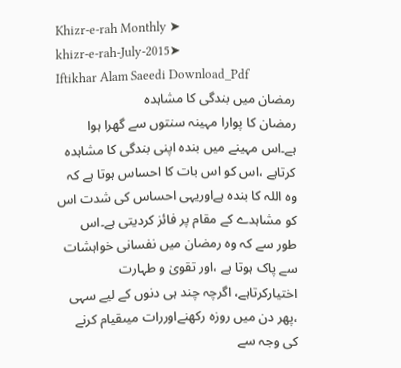Khizr-e-rah Monthly ➤
khizr-e-rah-July-2015➤
Iftikhar Alam Saeedi Download_Pdf
رمضان میں بندگی کا مشاہدہ
رمضان کا پوارا مہینہ سنتوں سے گھرا ہوا ہے۔اس مہینے میں بندہ اپنی بندگی کا مشاہدہ کرتاہے ،اس کو اس بات کا احساس ہوتا ہے کہ وہ اللہ کا بندہ ہےاوریہی احساس کی شدت اس کو مشاہدے کے مقام پر فائز کردیتی ہے۔اس طور سے کہ وہ رمضان میں نفسانی خواہشات سے پاک ہوتا ہے ،اور تقویٰ و طہارت اختیارکرتاہے، اگرچہ چند ہی دنوں کے لیے سہی ،پھر دن میں روزہ رکھنےاوررات میںقیام کرنے کی وجہ سے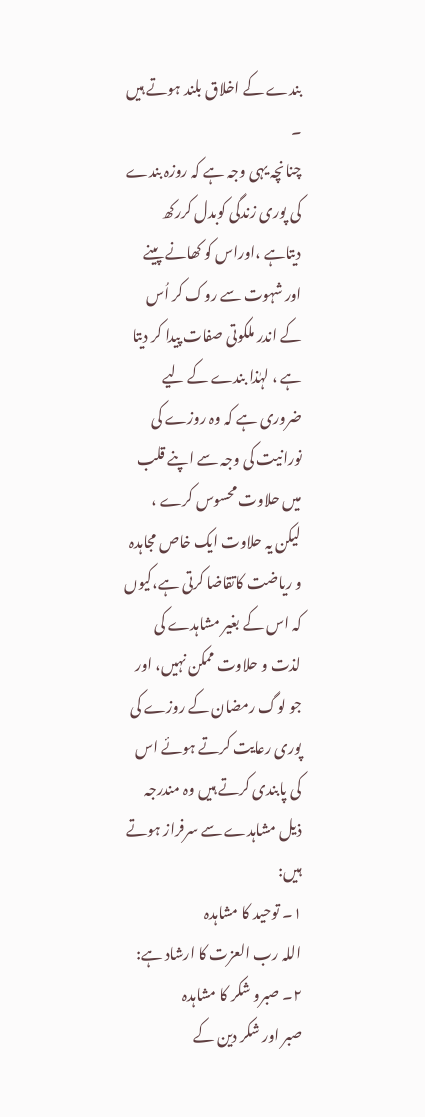بندے کے اخلاق بلند ہوتے ہیں ۔
چنانچہ یہی وجہ ہے کہ روزہ بندے کی پوری زندگی کوبدل کررکھ دیتاہے ،اوراس کو کھانے پینے اور شہوت سے روک کر اُس کے اندر ملکوتی صفات پیدا کر دیتا ہے ، لہٰذا بندے کے لیے ضروری ہے کہ وہ روزے کی نورانیت کی وجہ سے اپنے قلب میں حلاوت محسوس کرے ، لیکن یہ حلاوت ایک خاص مجاہدہ و ریاضت کاتقاضا کرتی ہے،کیوں کہ اس کے بغیر مشاہدے کی لذت و حلاوت ممکن نہیں، اور جو لوگ رمضان کے روزے کی پوری رعایت کرتے ہوئے اس کی پابندی کرتے ہیں وہ مندرجہ ذیل مشاہدے سے سرفراز ہوتے ہیں:
۱۔ توحید کا مشاہدہ
اللہ رب العزت کا ارشاد ہے:
۲۔ صبرو شکر کا مشاہدہ
صبر اور شکر دین کے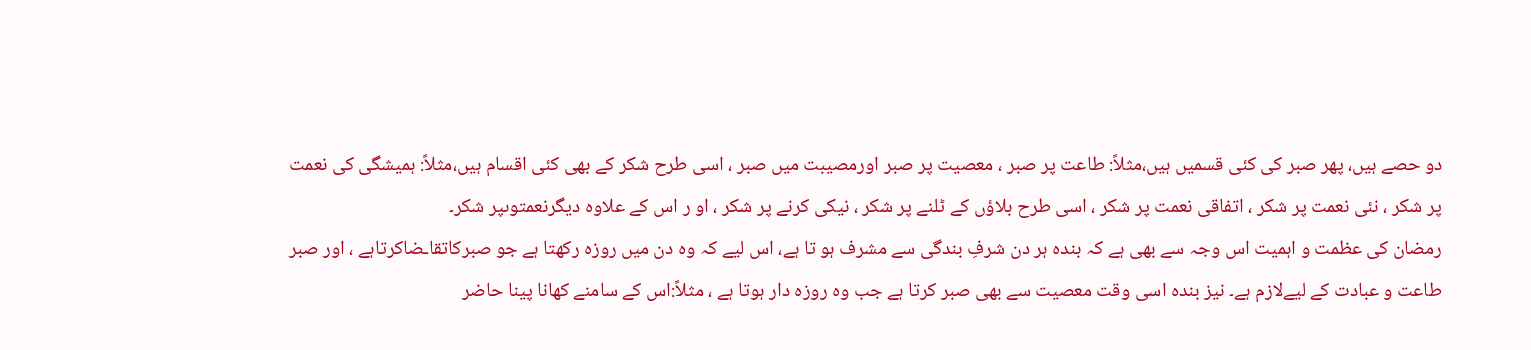دو حصے ہیں، پھر صبر کی کئی قسمیں ہیں،مثلاً: طاعت پر صبر ، معصیت پر صبر اورمصیبت میں صبر ، اسی طرح شکر کے بھی کئی اقسام ہیں،مثلاً: ہمیشگی کی نعمت پر شکر ، نئی نعمت پر شکر ، اتفاقی نعمت پر شکر ، اسی طرح بلاؤں کے ٹلنے پر شکر ، نیکی کرنے پر شکر ، او ر اس کے علاوہ دیگرنعمتوںپر شکر۔
رمضان کی عظمت و اہمیت اس وجہ سے بھی ہے کہ بندہ ہر دن شرفِ بندگی سے مشرف ہو تا ہے، اس لیے کہ وہ دن میں روزہ رکھتا ہے جو صبرکاتقاـضاکرتاہے ، اور صبر طاعت و عبادت کے لیےلازم ہے۔ نیز بندہ اسی وقت معصیت سے بھی صبر کرتا ہے جب وہ روزہ دار ہوتا ہے ، مثلاً:اس کے سامنے کھانا پینا حاضر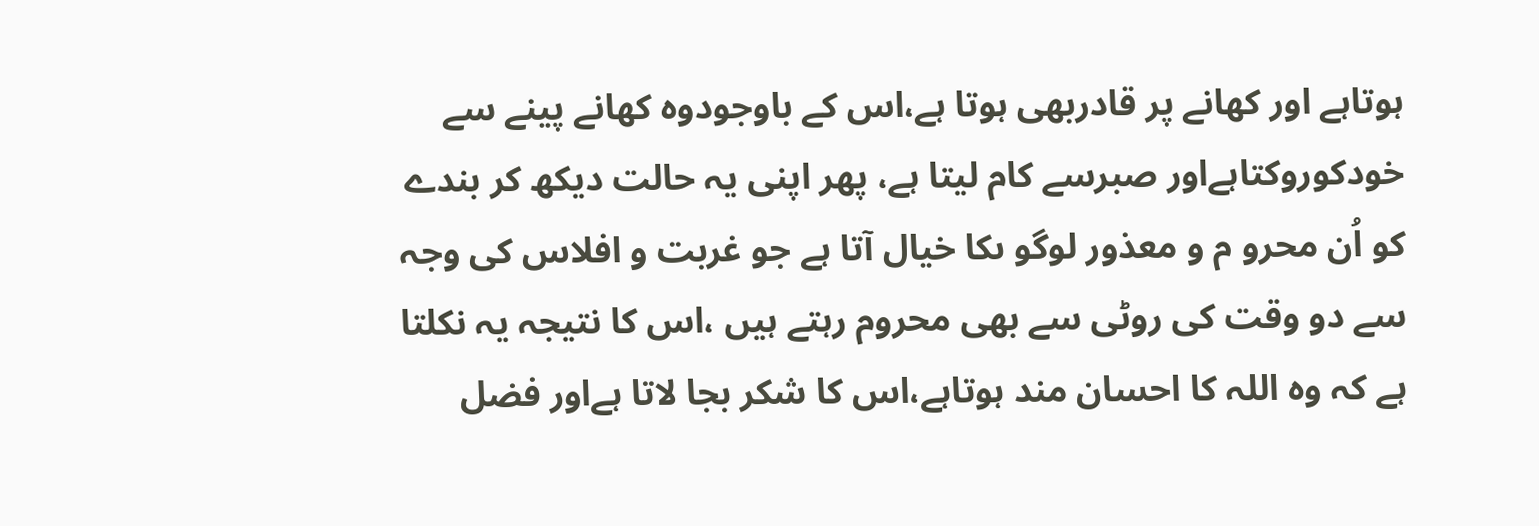ہوتاہے اور کھانے پر قادربھی ہوتا ہے،اس کے باوجودوہ کھانے پینے سے خودکوروکتاہےاور صبرسے کام لیتا ہے، پھر اپنی یہ حالت دیکھ کر بندے کو اُن محرو م و معذور لوگو ںکا خیال آتا ہے جو غربت و افلاس کی وجہ سے دو وقت کی روٹی سے بھی محروم رہتے ہیں ،اس کا نتیجہ یہ نکلتا ہے کہ وہ اللہ کا احسان مند ہوتاہے،اس کا شکر بجا لاتا ہےاور فضل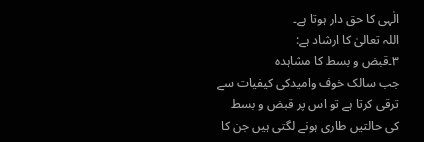الٰہی کا حق دار ہوتا ہے۔
اللہ تعالیٰ کا ارشاد ہے:
۳۔قبض و بسط کا مشاہدہ
جب سالک خوف وامیدکی کیفیات سے ترقی کرتا ہے تو اس پر قبض و بسط کی حالتیں طاری ہونے لگتی ہیں جن کا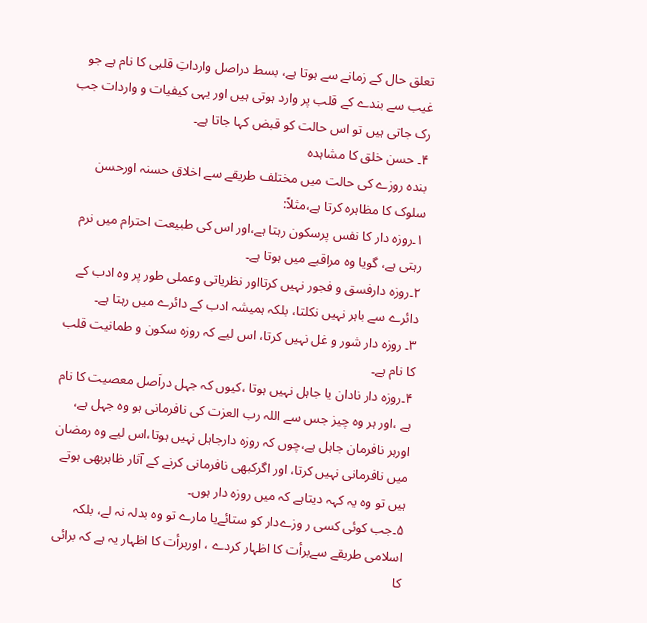تعلق حال کے زمانے سے ہوتا ہے، بسط دراصل وارداتِ قلبی کا نام ہے جو غیب سے بندے کے قلب پر وارد ہوتی ہیں اور یہی کیفیات و واردات جب رک جاتی ہیں تو اس حالت کو قبض کہا جاتا ہے۔
۴۔ حسن خلق کا مشاہدہ
بندہ روزے کی حالت میں مختلف طریقے سے اخلاق حسنہ اورحسن سلوک کا مظاہرہ کرتا ہے،مثلاً:
۱۔روزہ دار کا نفس پرسکون رہتا ہے،اور اس کی طبیعت احترام میں نرم رہتی ہے، گویا وہ مراقبے میں ہوتا ہے۔
۲۔روزہ دارفسق و فجور نہیں کرتااور نظریاتی وعملی طور پر وہ ادب کے دائرے سے باہر نہیں نکلتا، بلکہ ہمیشہ ادب کے دائرے میں رہتا ہے۔
۳۔ روزہ دار شور و غل نہیں کرتا، اس لیے کہ روزہ سکون و طمانیت قلب کا نام ہے۔
۴۔روزہ دار نادان یا جاہل نہیں ہوتا ،کیوں کہ جہل دراَصل معصیت کا نام ہے ،اور ہر وہ چیز جس سے اللہ رب العزت کی نافرمانی ہو وہ جہل ہے، اورہر نافرمان جاہل ہے،چوں کہ روزہ دارجاہل نہیں ہوتا،اس لیے وہ رمضان میں نافرمانی نہیں کرتا، اور اگرکبھی نافرمانی کرنے کے آثار ظاہربھی ہوتے ہیں تو وہ یہ کہہ دیتاہے کہ میں روزہ دار ہوں۔
۵۔جب کوئی کسی ر وزےدار کو ستائےیا مارے تو وہ بدلہ نہ لے، بلکہ اسلامی طریقے سےبرأت کا اظہار کردے ، اوربرأت کا اظہار یہ ہے کہ برائی کا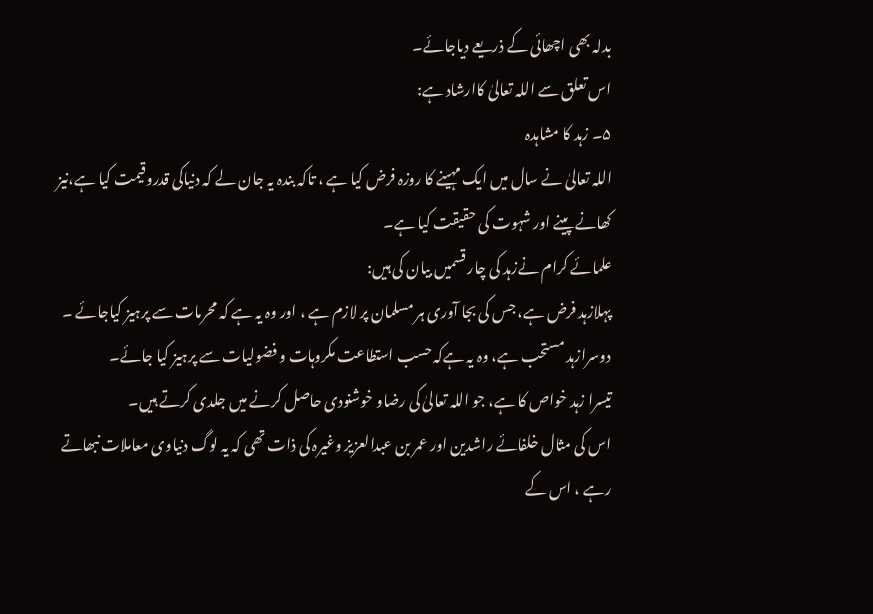بدلہ بھی اچھائی کے ذریعے دیاجائے۔
اس تعلق سے اللہ تعالیٰ کاارشاد ہے:
۵۔ زہد کا مشاہدہ
اللہ تعالیٰ نے سال میں ایک مہینے کا روزہ فرض کیا ہے ، تاکہ بندہ یہ جان لے کہ دنیاکی قدروقیمت کیا ہے،نیز کھانے پینے اور شہوت کی حقیقت کیا ہے۔
علمائے کرام نےزہد کی چار قسمیں بیان کی ہیں:
پہلازہد فرض ہے، جس کی بجا آوری ہر مسلمان پر لازم ہے ، اور وہ یہ ہے کہ محرمات سے پرہیز کیاجائے ۔
دوسرازہد مستحب ہے، وہ یہ ہےکہ حسب استطاعت مکروہات و فضولیات سے پرہیز کیا جائے۔
تیسرا زہد خواص کا ہے، جو اللہ تعالیٰ کی رضاو خوشنودی حاصل کرنے میں جلدی کرتے ہیں۔
اس کی مثال خلفائے راشدین اور عمر بن عبدالعزیز وغیرہ کی ذات تھی کہ یہ لوگ دنیاوی معاملات نبھاتے رہے ، اس کے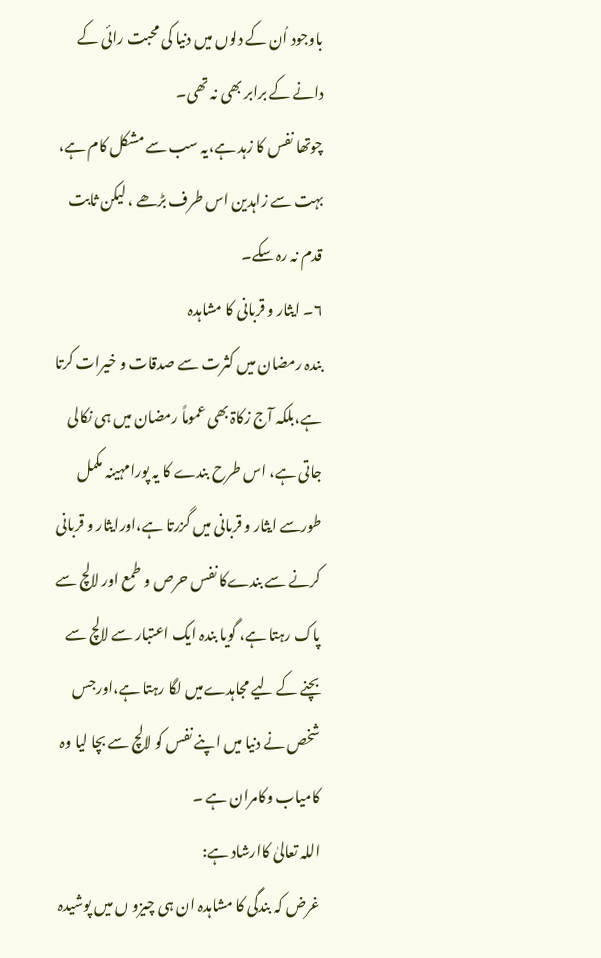باوجود اُن کے دلوں میں دنیا کی محبت رائی کے دانے کے برابر بھی نہ تھی۔
چوتھا نفس کا زہد ہے،یہ سب سے مشکل کام ہے، بہت سے زاہدین اس طرف بڑھے ، لیکن ثابت قدم نہ رہ سکے۔
۶۔ ایثار و قربانی کا مشاہدہ
بندہ رمضان میں کثرت سے صدقات و خیرات کرتا ہے،بلکہ آج زکاۃ بھی عموماً رمضان میں ہی نکالی جاتی ہے، اس طرح بندے کا یہ پورامہینہ مکمل طورسے ایثار و قربانی میں گزرتا ہے،اورایثار و قربانی کرنے سے بندےکا نفس حرص و طمع اور لالچ سے پاک رہتا ہے، گویا بندہ ایک اعتبار سے لالچ سے بچنے کے لیے مجاہدےمیں لگا رہتا ہے،اورجس شخص نے دنیا میں اپنے نفس کو لالچ سے بچا لیا وہ کامیاب وکامران ہے ۔
اللہ تعالیٰ کاارشاد ہے:
غرض کہ بندگی کا مشاہدہ ان ہی چیزو ں میں پوشیدہ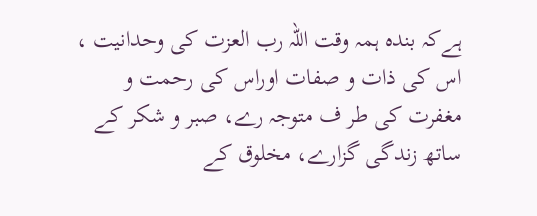ہےکہ بندہ ہمہ وقت اللہ رب العزت کی وحدانیت ، اس کی ذات و صفات اوراس کی رحمت و مغفرت کی طر ف متوجہ رے، صبر و شکر کے ساتھ زندگی گزارے، مخلوق کے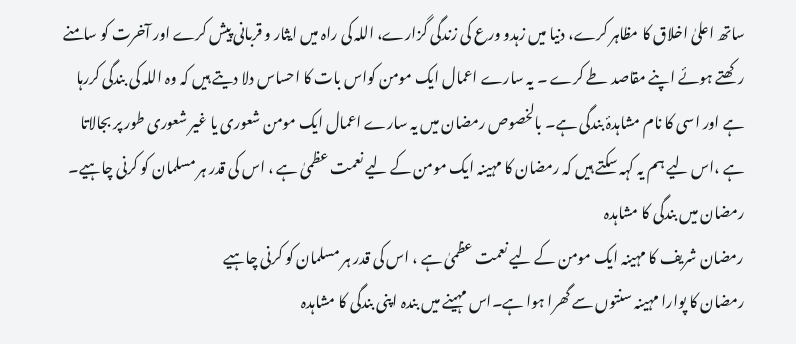ساتھ اعلیٰ اخلاق کا مظاہر کرے، دنیا میں زہدو ورع کی زندگی گزارے، اللہ کی راہ میں ایثار و قربانی پیش کرے اور آخرت کو سامنے رکھتے ہوئے اپنے مقاصد طے کرے ۔ یہ سارے اعمال ایک مومن کواس بات کا احساس دلا دیتے ہیں کہ وہ اللہ کی بندگی کررہا ہے اور اسی کا نام مشاہدۂ بندگی ہے۔ بالخصوص رمضان میں یہ سارے اعمال ایک مومن شعوری یا غیر شعوری طور پر بجالاتا ہے ،اس لیے ہم یہ کہہ سکتے ہیں کہ رمضان کا مہینہ ایک مومن کے لیے نعمت عظمیٰ ہے ، اس کی قدر ہر مسلمان کو کرنی چاہیے۔
رمضان میں بندگی کا مشاہدہ
رمضان شریف کا مہینہ ایک مومن کے لیے نعمت عظمیٰ ہے ، اس کی قدر ہر مسلمان کو کرنی چاہیے
رمضان کا پوارا مہینہ سنتوں سے گھرا ہوا ہے۔اس مہینے میں بندہ اپنی بندگی کا مشاہدہ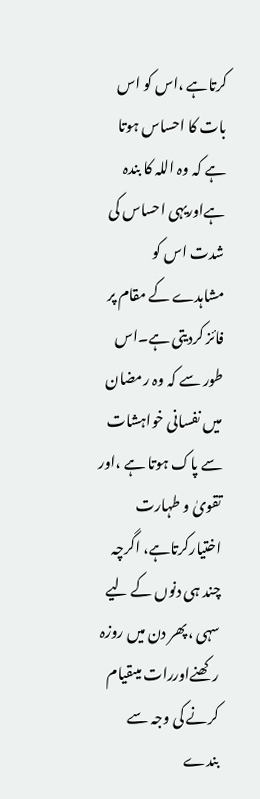کرتاہے ،اس کو اس بات کا احساس ہوتا ہے کہ وہ اللہ کا بندہ ہےاوریہی احساس کی شدت اس کو مشاہدے کے مقام پر فائز کردیتی ہے۔اس طور سے کہ وہ رمضان میں نفسانی خواہشات سے پاک ہوتا ہے ،اور تقویٰ و طہارت اختیارکرتاہے، اگرچہ چند ہی دنوں کے لیے سہی ،پھر دن میں روزہ رکھنےاوررات میںقیام کرنے کی وجہ سے بندے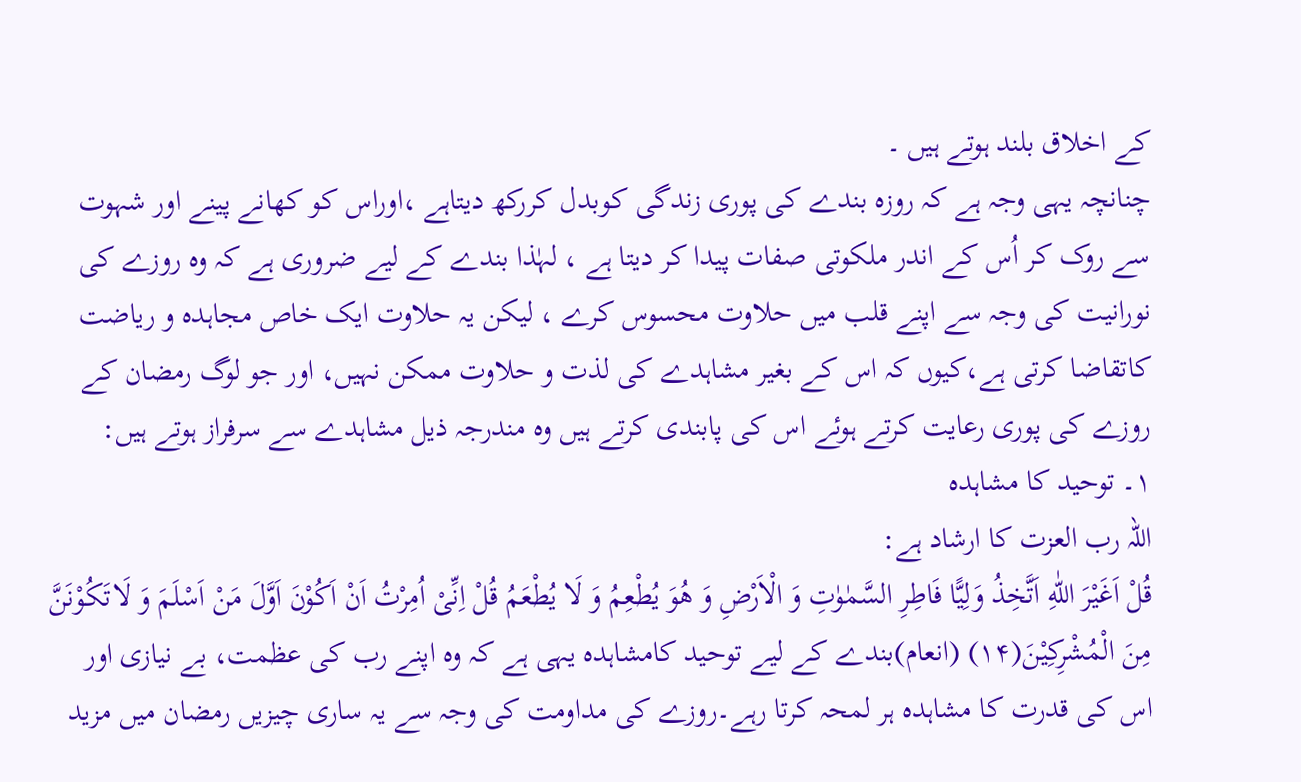کے اخلاق بلند ہوتے ہیں ۔
چنانچہ یہی وجہ ہے کہ روزہ بندے کی پوری زندگی کوبدل کررکھ دیتاہے ،اوراس کو کھانے پینے اور شہوت سے روک کر اُس کے اندر ملکوتی صفات پیدا کر دیتا ہے ، لہٰذا بندے کے لیے ضروری ہے کہ وہ روزے کی نورانیت کی وجہ سے اپنے قلب میں حلاوت محسوس کرے ، لیکن یہ حلاوت ایک خاص مجاہدہ و ریاضت کاتقاضا کرتی ہے،کیوں کہ اس کے بغیر مشاہدے کی لذت و حلاوت ممکن نہیں، اور جو لوگ رمضان کے روزے کی پوری رعایت کرتے ہوئے اس کی پابندی کرتے ہیں وہ مندرجہ ذیل مشاہدے سے سرفراز ہوتے ہیں:
۱۔ توحید کا مشاہدہ
اللہ رب العزت کا ارشاد ہے:
قُلْ اَغَیْرَ اللّٰهِ اَتَّخِذُ وَلِیًّا فَاطِرِ السَّمٰوٰتِ وَ الْاَرْضِ وَ هُوَ یُطْعِمُ وَ لَا یُطْعَمُ قُلْ اِنِّیْ اُمِرْتُ اَنْ اَكُوْنَ اَوَّلَ مَنْ اَسْلَمَ وَ لَاتَكُوْنَنَّ مِنَ الْمُشْرِكِیْنَ(۱۴) (انعام)بندے کے لیے توحید کامشاہدہ یہی ہے کہ وہ اپنے رب کی عظمت، بے نیازی اور اس کی قدرت کا مشاہدہ ہر لمحہ کرتا رہے۔روزے کی مداومت کی وجہ سے یہ ساری چیزیں رمضان میں مزید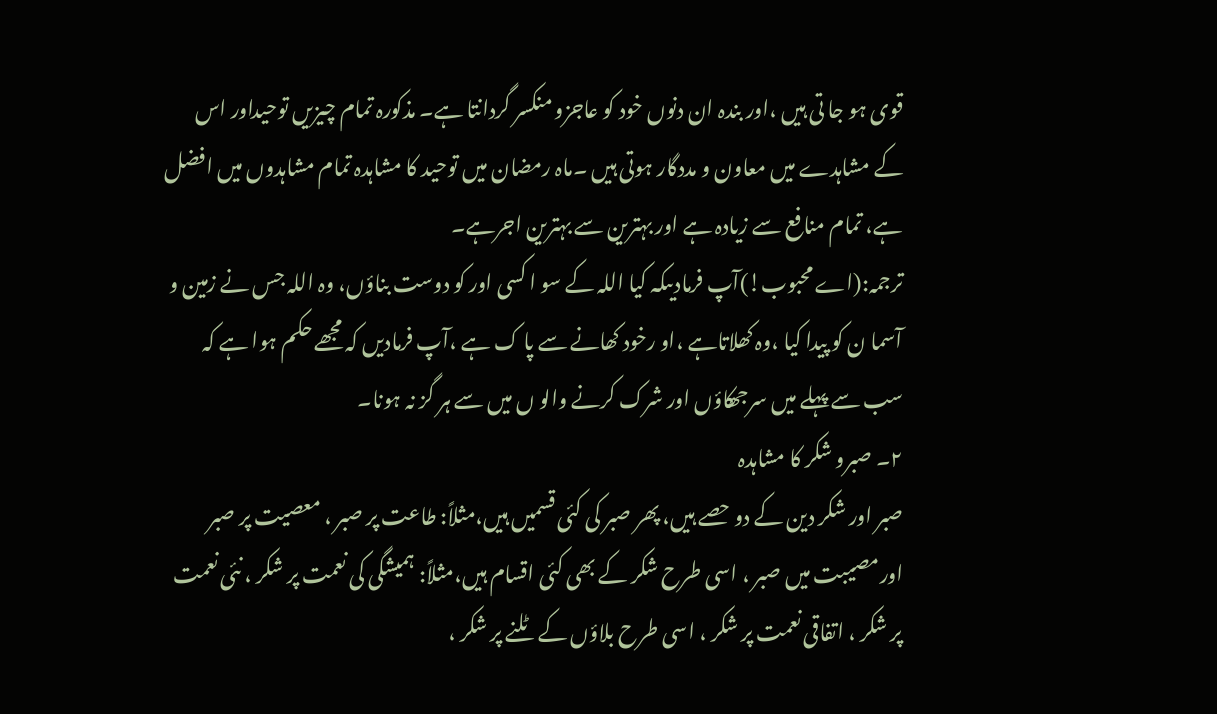قوی ہو جا تی ہیں ،اور بندہ ان دنوں خود کو عاجزو منکسر گردانتا ہے۔ مذکورہ تمام چیزیں توحیداور اس کے مشاہدے میں معاون و مددگار ہوتی ہیں ۔ماہ رمضان میں توحید کا مشاہدہ تمام مشاہدوں میں افضل ہے، تمام منافع سے زیادہ ہے اور بہترین سے بہترین اجرہے۔
ترجمہ:(اے محبوب!)آپ فرمادیںکہ کیا اللہ کے سو ا کسی اور کو دوست بناؤں، وہ اللہ جس نے زمین و آسما ن کو پیدا کیا ،وہ کھلاتاہے ،او رخود کھانے سے پا ک ہے ،آپ فرمادیں کہ مجھے حکم ہوا ہے کہ سب سے پہلے میں سرجھکاؤں اور شرک کرنے والو ں میں سے ہر گز نہ ہونا۔
۲۔ صبرو شکر کا مشاہدہ
صبر اور شکر دین کے دو حصے ہیں، پھر صبر کی کئی قسمیں ہیں،مثلاً: طاعت پر صبر ، معصیت پر صبر اورمصیبت میں صبر ، اسی طرح شکر کے بھی کئی اقسام ہیں،مثلاً: ہمیشگی کی نعمت پر شکر ، نئی نعمت پر شکر ، اتفاقی نعمت پر شکر ، اسی طرح بلاؤں کے ٹلنے پر شکر ،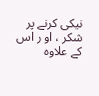نیکی کرنے پر شکر ، او ر اس کے علاوہ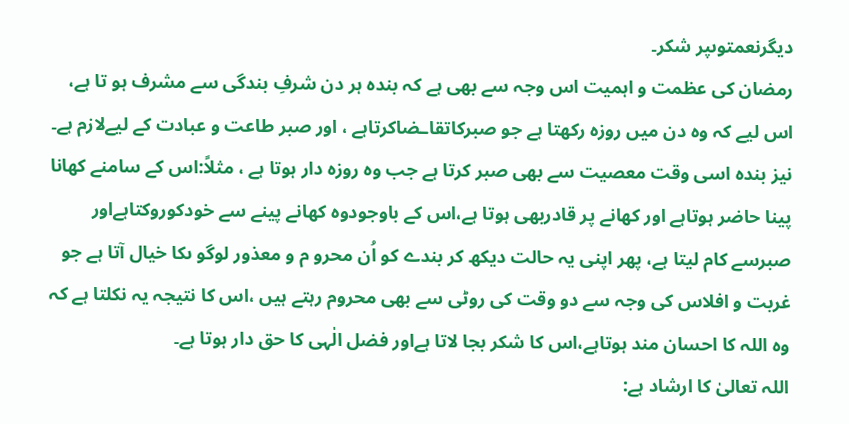دیگرنعمتوںپر شکر۔
رمضان کی عظمت و اہمیت اس وجہ سے بھی ہے کہ بندہ ہر دن شرفِ بندگی سے مشرف ہو تا ہے، اس لیے کہ وہ دن میں روزہ رکھتا ہے جو صبرکاتقاـضاکرتاہے ، اور صبر طاعت و عبادت کے لیےلازم ہے۔ نیز بندہ اسی وقت معصیت سے بھی صبر کرتا ہے جب وہ روزہ دار ہوتا ہے ، مثلاً:اس کے سامنے کھانا پینا حاضر ہوتاہے اور کھانے پر قادربھی ہوتا ہے،اس کے باوجودوہ کھانے پینے سے خودکوروکتاہےاور صبرسے کام لیتا ہے، پھر اپنی یہ حالت دیکھ کر بندے کو اُن محرو م و معذور لوگو ںکا خیال آتا ہے جو غربت و افلاس کی وجہ سے دو وقت کی روٹی سے بھی محروم رہتے ہیں ،اس کا نتیجہ یہ نکلتا ہے کہ وہ اللہ کا احسان مند ہوتاہے،اس کا شکر بجا لاتا ہےاور فضل الٰہی کا حق دار ہوتا ہے۔
اللہ تعالیٰ کا ارشاد ہے: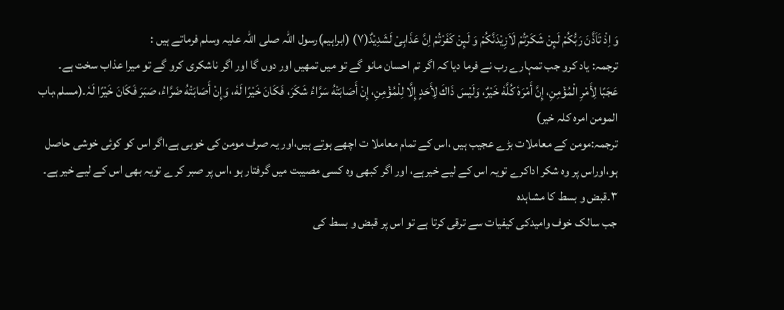وَ اِذْ تَاَذَّنَ رَبُّكُمْ لَىِٕنْ شَكَرْتُمْ لَاَزِیْدَنَّكُمْ وَ لَىِٕنْ كَفَرْتُمْ اِنَّ عَذَابِیْ لَشَدِیْدٌ(۷) (ابراہیم)رسول اللہ صلی اللہ علیہ وسلم فرماتے ہیں :
ترجمہ: یاد کرو جب تمہارے رب نے فرما دیا کہ اگر تم احسان مانو گے تو میں تمھیں اور دوں گا اور اگر ناشکری کرو گے تو میرا عذاب سخت ہے۔
عَجَبًا لِأَمْرِ الْمُؤْمِنِ، إِنَّ أَمْرَهٗ كُلَّهٗ خَيْرٌ، وَلَيْسَ ذَاكَ لِأَحَدٍ إِلَّا لِلْمُؤْمِنِ، إِنْ أَصَابَتْهُ سَرَّاءُ شَكَرَ، فَكَانَ خَيْرًا لَهٗ، وَإِنْ أَصَابَتْهُ ضَرَّاءُ، صَبَرَ فَكَانَ خَيْرًا لَہٗ۔(مسلم،باب المومن امرہ کلہ خیر)
ترجمہ:مومن کے معاملات بڑے عجیب ہیں ،اس کے تمام معاملا ت اچھے ہوتے ہیں،اور یہ صرف مومن کی خوبی ہے،اگر اس کو کوئی خوشی حاصل ہو،اوراس پر وہ شکر اداکرے تویہ اس کے لیے خیرہے، اور اگر کبھی وہ کسی مصیبت میں گرفتار ہو ،اس پر صبر کر ے تویہ بھی اس کے لیے خیر ہے۔
۳۔قبض و بسط کا مشاہدہ
جب سالک خوف وامیدکی کیفیات سے ترقی کرتا ہے تو اس پر قبض و بسط کی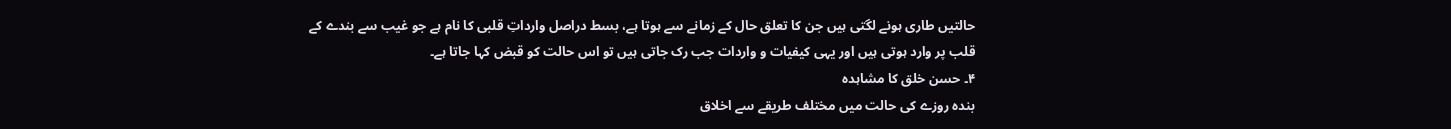حالتیں طاری ہونے لگتی ہیں جن کا تعلق حال کے زمانے سے ہوتا ہے، بسط دراصل وارداتِ قلبی کا نام ہے جو غیب سے بندے کے قلب پر وارد ہوتی ہیں اور یہی کیفیات و واردات جب رک جاتی ہیں تو اس حالت کو قبض کہا جاتا ہے۔
۴۔ حسن خلق کا مشاہدہ
بندہ روزے کی حالت میں مختلف طریقے سے اخلاق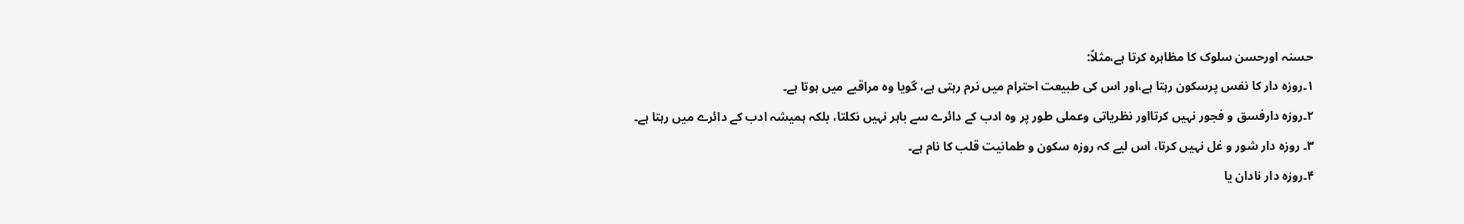حسنہ اورحسن سلوک کا مظاہرہ کرتا ہے،مثلاً:
۱۔روزہ دار کا نفس پرسکون رہتا ہے،اور اس کی طبیعت احترام میں نرم رہتی ہے، گویا وہ مراقبے میں ہوتا ہے۔
۲۔روزہ دارفسق و فجور نہیں کرتااور نظریاتی وعملی طور پر وہ ادب کے دائرے سے باہر نہیں نکلتا، بلکہ ہمیشہ ادب کے دائرے میں رہتا ہے۔
۳۔ روزہ دار شور و غل نہیں کرتا، اس لیے کہ روزہ سکون و طمانیت قلب کا نام ہے۔
۴۔روزہ دار نادان یا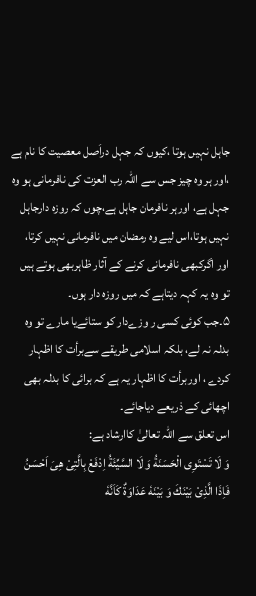جاہل نہیں ہوتا ،کیوں کہ جہل دراَصل معصیت کا نام ہے ،اور ہر وہ چیز جس سے اللہ رب العزت کی نافرمانی ہو وہ جہل ہے، اورہر نافرمان جاہل ہے،چوں کہ روزہ دارجاہل نہیں ہوتا،اس لیے وہ رمضان میں نافرمانی نہیں کرتا، اور اگرکبھی نافرمانی کرنے کے آثار ظاہربھی ہوتے ہیں تو وہ یہ کہہ دیتاہے کہ میں روزہ دار ہوں۔
۵۔جب کوئی کسی ر وزےدار کو ستائےیا مارے تو وہ بدلہ نہ لے، بلکہ اسلامی طریقے سےبرأت کا اظہار کردے ، اوربرأت کا اظہار یہ ہے کہ برائی کا بدلہ بھی اچھائی کے ذریعے دیاجائے۔
اس تعلق سے اللہ تعالیٰ کاارشاد ہے:
وَ لَا تَسْتَوِی الْحَسَنَةُ وَ لَا السَّیِّئَةُ اِدْفَعْ بِالَّتِیْ هِیَ اَحْسَنُ فَاِذَا الَّذِیْ بَیْنَكَ وَ بَیْنَهٗ عَدَاوَةٌ كَاَنَّهٗ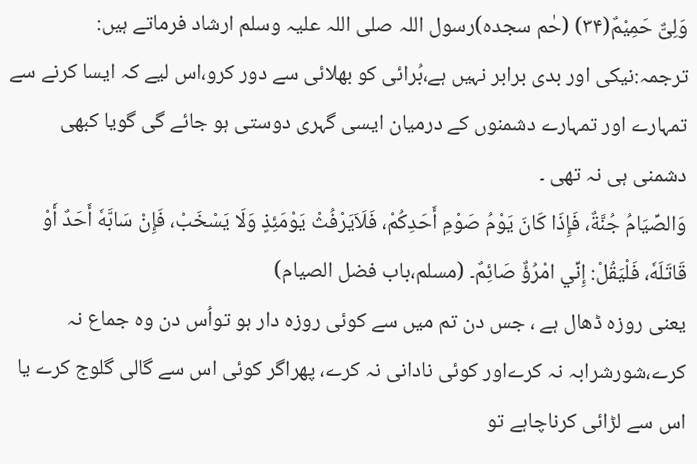وَلِیٌّ حَمِیْمٌ(۳۴) (حٰم سجدہ)رسول اللہ صلی اللہ علیہ وسلم ارشاد فرماتے ہیں:
ترجمہ:نیکی اور بدی برابر نہیں ہے،بُرائی کو بھلائی سے دور کرو،اس لیے کہ ایسا کرنے سے تمہارے اور تمہارے دشمنوں کے درمیان ایسی گہری دوستی ہو جائے گی گویا کبھی دشمنی ہی نہ تھی ۔
وَالصِّيَامُ جُنَّةٌ، فَإِذَا كَانَ يَوْمُ صَوْمِ أَحَدِكُمْ، فَلَاَیَرْفُثْ يَوْمَئِذٍ وَلَا يَسْخَبْ، فَإِنْ سَابَّهٗ أَحَدٌ أَوْ قَاتَلَهٗ، فَلْيَقُلْ: إِنِّي امْرُؤٌ صَائِمٌ۔ (مسلم،باب فضل الصیام)
یعنی روزہ ڈھال ہے ، جس دن تم میں سے کوئی روزہ دار ہو تواُس دن وہ جماع نہ کرے،شورشرابہ نہ کرےاور کوئی نادانی نہ کرے، پھراگر کوئی اس سے گالی گلوج کرے یا اس سے لڑائی کرناچاہے تو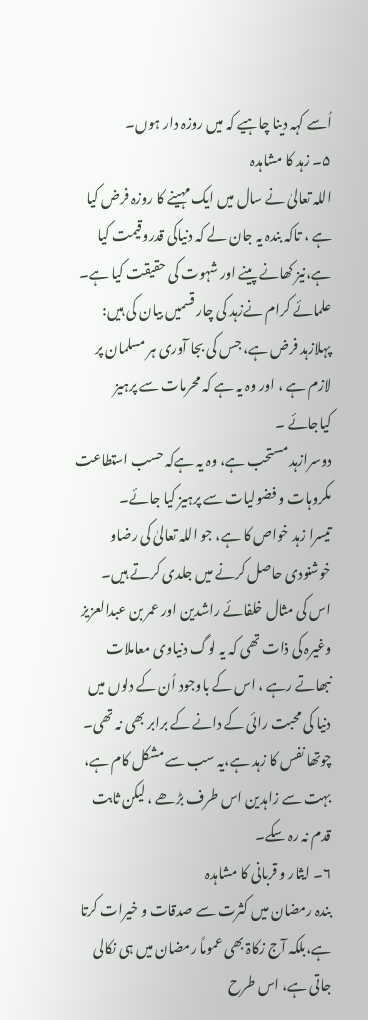اُسے کہہ دینا چاہیے کہ میں روزہ دار ہوں۔
۵۔ زہد کا مشاہدہ
اللہ تعالیٰ نے سال میں ایک مہینے کا روزہ فرض کیا ہے ، تاکہ بندہ یہ جان لے کہ دنیاکی قدروقیمت کیا ہے،نیز کھانے پینے اور شہوت کی حقیقت کیا ہے۔
علمائے کرام نےزہد کی چار قسمیں بیان کی ہیں:
پہلازہد فرض ہے، جس کی بجا آوری ہر مسلمان پر لازم ہے ، اور وہ یہ ہے کہ محرمات سے پرہیز کیاجائے ۔
دوسرازہد مستحب ہے، وہ یہ ہےکہ حسب استطاعت مکروہات و فضولیات سے پرہیز کیا جائے۔
تیسرا زہد خواص کا ہے، جو اللہ تعالیٰ کی رضاو خوشنودی حاصل کرنے میں جلدی کرتے ہیں۔
اس کی مثال خلفائے راشدین اور عمر بن عبدالعزیز وغیرہ کی ذات تھی کہ یہ لوگ دنیاوی معاملات نبھاتے رہے ، اس کے باوجود اُن کے دلوں میں دنیا کی محبت رائی کے دانے کے برابر بھی نہ تھی۔
چوتھا نفس کا زہد ہے،یہ سب سے مشکل کام ہے، بہت سے زاہدین اس طرف بڑھے ، لیکن ثابت قدم نہ رہ سکے۔
۶۔ ایثار و قربانی کا مشاہدہ
بندہ رمضان میں کثرت سے صدقات و خیرات کرتا ہے،بلکہ آج زکاۃ بھی عموماً رمضان میں ہی نکالی جاتی ہے، اس طرح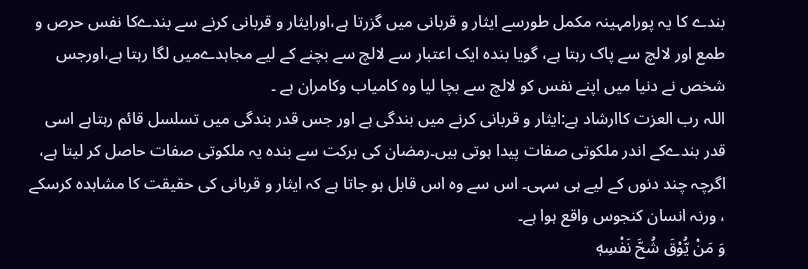بندے کا یہ پورامہینہ مکمل طورسے ایثار و قربانی میں گزرتا ہے،اورایثار و قربانی کرنے سے بندےکا نفس حرص و طمع اور لالچ سے پاک رہتا ہے، گویا بندہ ایک اعتبار سے لالچ سے بچنے کے لیے مجاہدےمیں لگا رہتا ہے،اورجس شخص نے دنیا میں اپنے نفس کو لالچ سے بچا لیا وہ کامیاب وکامران ہے ۔
اللہ رب العزت کاارشاد ہے:ایثار و قربانی کرنے میں بندگی ہے اور جس قدر بندگی میں تسلسل قائم رہتاہے اسی قدر بندےکے اندر ملکوتی صفات پیدا ہوتی ہیں۔رمضان کی برکت سے بندہ یہ ملکوتی صفات حاصل کر لیتا ہے، اگرچہ چند دنوں کے لیے ہی سہی۔ اس سے وہ اس قابل ہو جاتا ہے کہ ایثار و قربانی کی حقیقت کا مشاہدہ کرسکے ، ورنہ انسان کنجوس واقع ہوا ہے۔
وَ مَنْ یُّوْقَ شُحَّ نَفْسِهٖ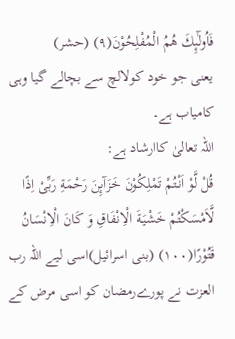فَاُولٰٓىِٕكَ هُمُ الْمُفْلِحُوْنَ(۹) (حشر)
یعنی جو خود کولالچ سے بچالے گیا وہی کامیاب ہے۔
اللہ تعالیٰ کاارشاد ہے:
قُلْ لَّوْ اَنْتُمْ تَمْلِكُوْنَ خَزَآىِٕنَ رَحْمَةِ رَبِّیْ اِذًا لَّاَمْسَكْتُمْ خَشْیَةَ الْاِنْفَاقِ وَ كَانَ الْاِنْسَانُ قَتُوْرًا(۱۰۰) (بنی اسرائیل)اسی لیے اللہ رب العزت نے پورےرمضان کو اسی مرض کے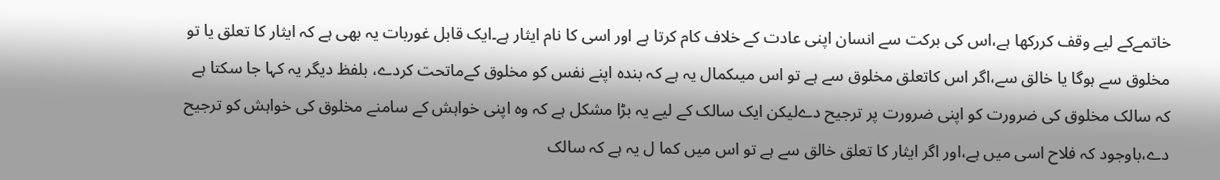خاتمےکے لیے وقف کررکھا ہے،اس کی برکت سے انسان اپنی عادت کے خلاف کام کرتا ہے اور اسی کا نام ایثار ہے۔ایک قابل غوربات یہ بھی ہے کہ ایثار کا تعلق یا تو مخلوق سے ہوگا یا خالق سے،اگر اس کاتعلق مخلوق سے ہے تو اس میںکمال یہ ہے کہ بندہ اپنے نفس کو مخلوق کےماتحت کردے، بلفظ دیگر یہ کہا جا سکتا ہے کہ سالک مخلوق کی ضرورت کو اپنی ضرورت پر ترجیح دےلیکن ایک سالک کے لیے یہ بڑا مشکل ہے کہ وہ اپنی خواہش کے سامنے مخلوق کی خواہش کو ترجیح دے،باوجود کہ فلاح اسی میں ہے،اور اگر ایثار کا تعلق خالق سے ہے تو اس میں کما ل یہ ہے کہ سالک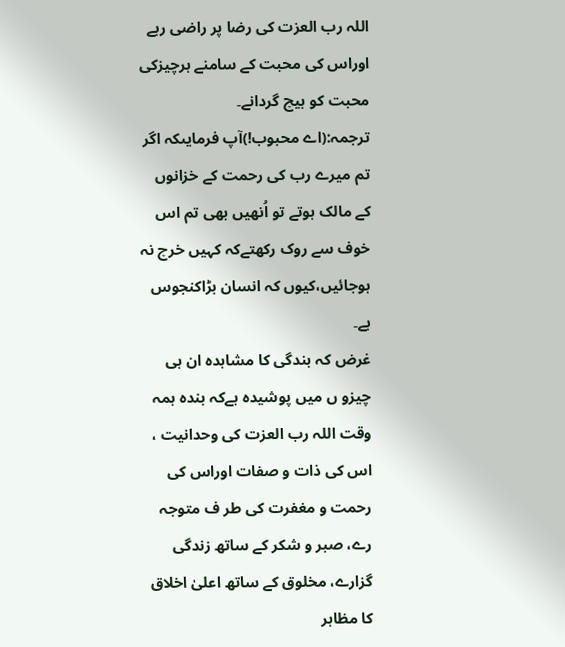اللہ رب العزت کی رضا پر راضی رہے اوراس کی محبت کے سامنے ہرچیزکی محبت کو ہیچ گردانے۔
ترجمہ:(اے محبوب!)آپ فرمایںکہ اگر تم میرے رب کی رحمت کے خزانوں کے مالک ہوتے تو اُنھیں بھی تم اس خوف سے روک رکھتےکہ کہیں خرچ نہ ہوجائیں،کیوں کہ انسان بڑاکنجوس ہے۔
غرض کہ بندگی کا مشاہدہ ان ہی چیزو ں میں پوشیدہ ہےکہ بندہ ہمہ وقت اللہ رب العزت کی وحدانیت ، اس کی ذات و صفات اوراس کی رحمت و مغفرت کی طر ف متوجہ رے، صبر و شکر کے ساتھ زندگی گزارے، مخلوق کے ساتھ اعلیٰ اخلاق کا مظاہر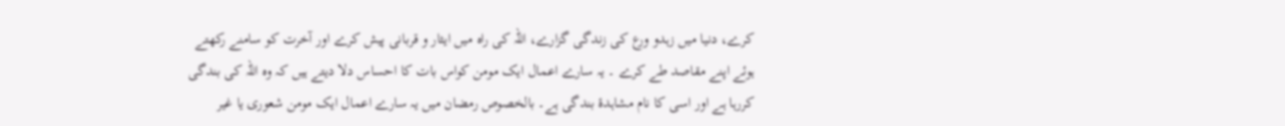کرے، دنیا میں زہدو ورع کی زندگی گزارے، اللہ کی راہ میں ایثار و قربانی پیش کرے اور آخرت کو سامنے رکھتے ہوئے اپنے مقاصد طے کرے ۔ یہ سارے اعمال ایک مومن کواس بات کا احساس دلا دیتے ہیں کہ وہ اللہ کی بندگی کررہا ہے اور اسی کا نام مشاہدۂ بندگی ہے۔ بالخصوص رمضان میں یہ سارے اعمال ایک مومن شعوری یا غیر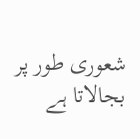شعوری طور پر بجالاتا ہے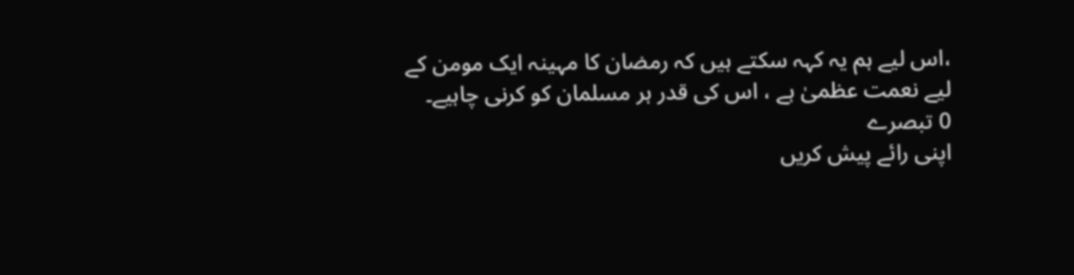،اس لیے ہم یہ کہہ سکتے ہیں کہ رمضان کا مہینہ ایک مومن کے لیے نعمت عظمیٰ ہے ، اس کی قدر ہر مسلمان کو کرنی چاہیے۔
0 تبصرے
اپنی رائے پیش کریں